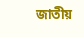জাতীয়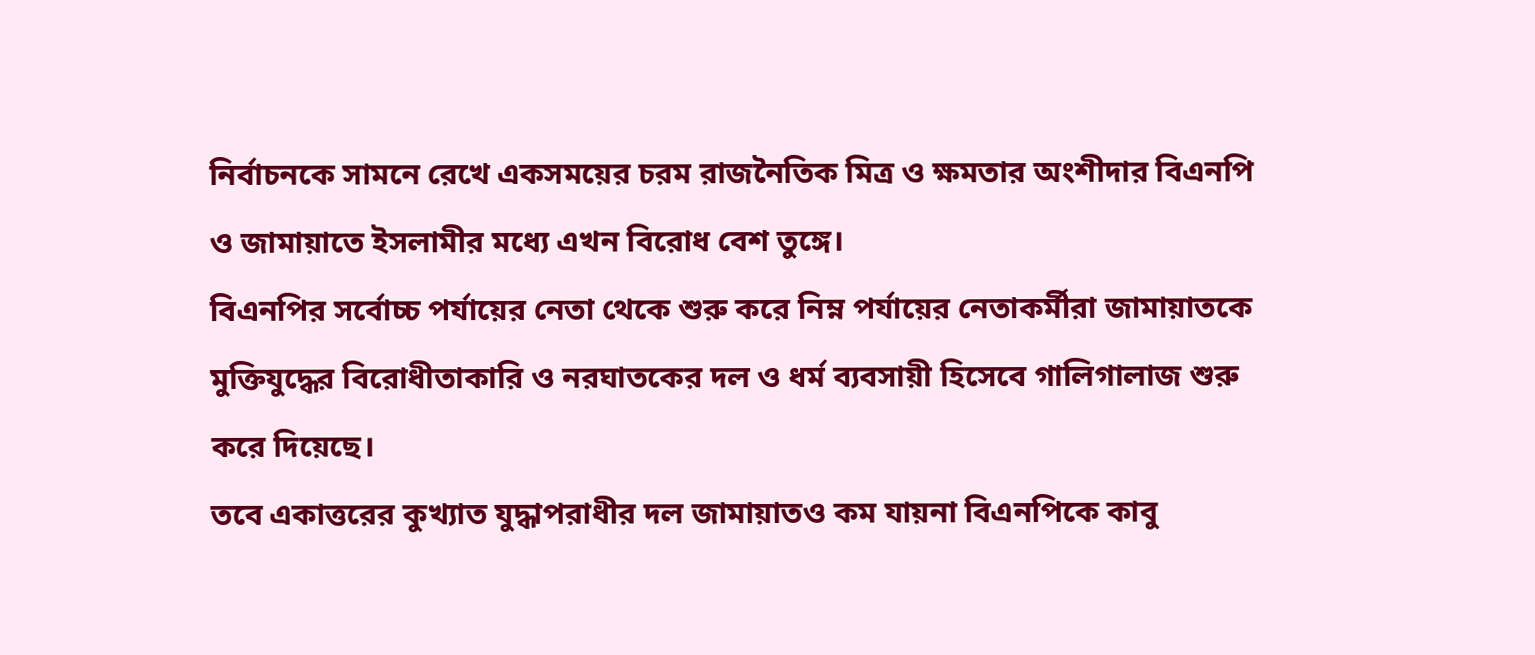নির্বাচনকে সামনে রেখে একসময়ের চরম রাজনৈতিক মিত্র ও ক্ষমতার অংশীদার বিএনপি ও জামায়াতে ইসলামীর মধ্যে এখন বিরোধ বেশ তুঙ্গে।
বিএনপির সর্বোচ্চ পর্যায়ের নেতা থেকে শুরু করে নিম্ন পর্যায়ের নেতাকর্মীরা জামায়াতকে মুক্তিযুদ্ধের বিরোধীতাকারি ও নরঘাতকের দল ও ধর্ম ব্যবসায়ী হিসেবে গালিগালাজ শুরু করে দিয়েছে।
তবে একাত্তরের কুখ্যাত যুদ্ধাপরাধীর দল জামায়াতও কম যায়না বিএনপিকে কাবু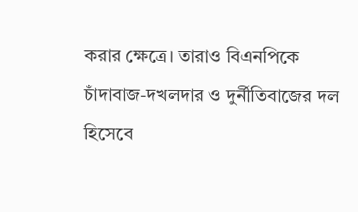করার ক্ষেত্রে। তারাও বিএনপিকে চাঁদাবাজ-দখলদার ও দুর্নীতিবাজের দল হিসেবে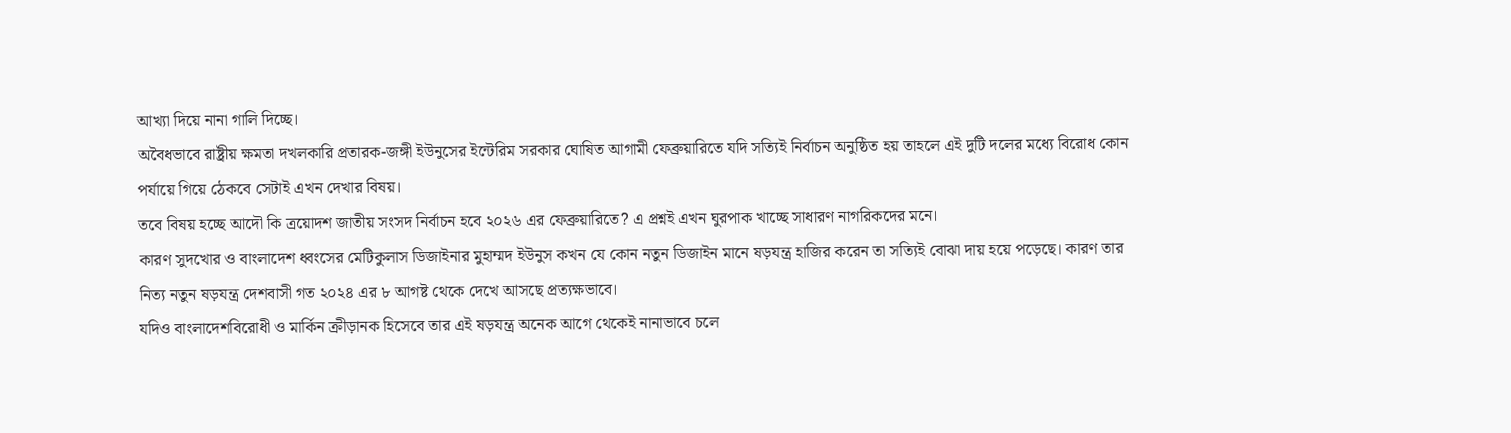আখ্যা দিয়ে নানা গালি দিচ্ছে।
অবৈধভাবে রাষ্ট্রীয় ক্ষমতা দখলকারি প্রতারক-জঙ্গী ইউনুসের ইন্টেরিম সরকার ঘোষিত আগামী ফেব্রুয়ারিতে যদি সত্যিই নির্বাচন অনুষ্ঠিত হয় তাহলে এই দুটি দলের মধ্যে বিরোধ কোন পর্যায়ে গিয়ে ঠেকবে সেটাই এখন দেখার বিষয়।
তবে বিষয় হচ্ছে আদৌ কি ত্রয়োদশ জাতীয় সংসদ নির্বাচন হবে ২০২৬ এর ফেব্রুয়ারিতে? এ প্রশ্নই এখন ঘুরপাক খাচ্ছে সাধারণ নাগরিকদের মনে।
কারণ সুদখোর ও বাংলাদেশ ধ্বংসের মেটিকুলাস ডিজাইনার মুহাম্মদ ইউনুস কখন যে কোন নতুন ডিজাইন মানে ষড়যন্ত্র হাজির করেন তা সত্যিই বোঝা দায় হয়ে পড়েছে। কারণ তার নিত্য নতুন ষড়যন্ত্র দেশবাসী গত ২০২৪ এর ৮ আগষ্ট থেকে দেখে আসছে প্রত্যক্ষভাবে।
যদিও বাংলাদেশবিরোধী ও মার্কিন ক্রীড়ানক হিসেবে তার এই ষড়যন্ত্র অনেক আগে থেকেই নানাভাবে চলে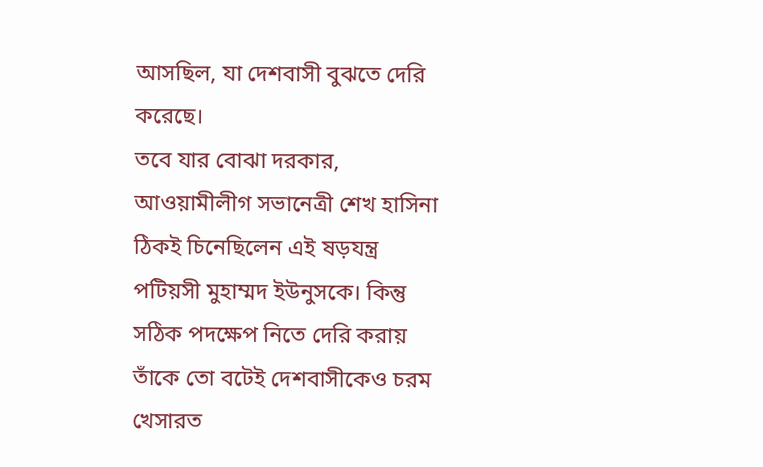আসছিল, যা দেশবাসী বুঝতে দেরি করেছে।
তবে যার বোঝা দরকার, আওয়ামীলীগ সভানেত্রী শেখ হাসিনা ঠিকই চিনেছিলেন এই ষড়যন্ত্র পটিয়সী মুহাম্মদ ইউনুসকে। কিন্তু সঠিক পদক্ষেপ নিতে দেরি করায় তাঁকে তো বটেই দেশবাসীকেও চরম খেসারত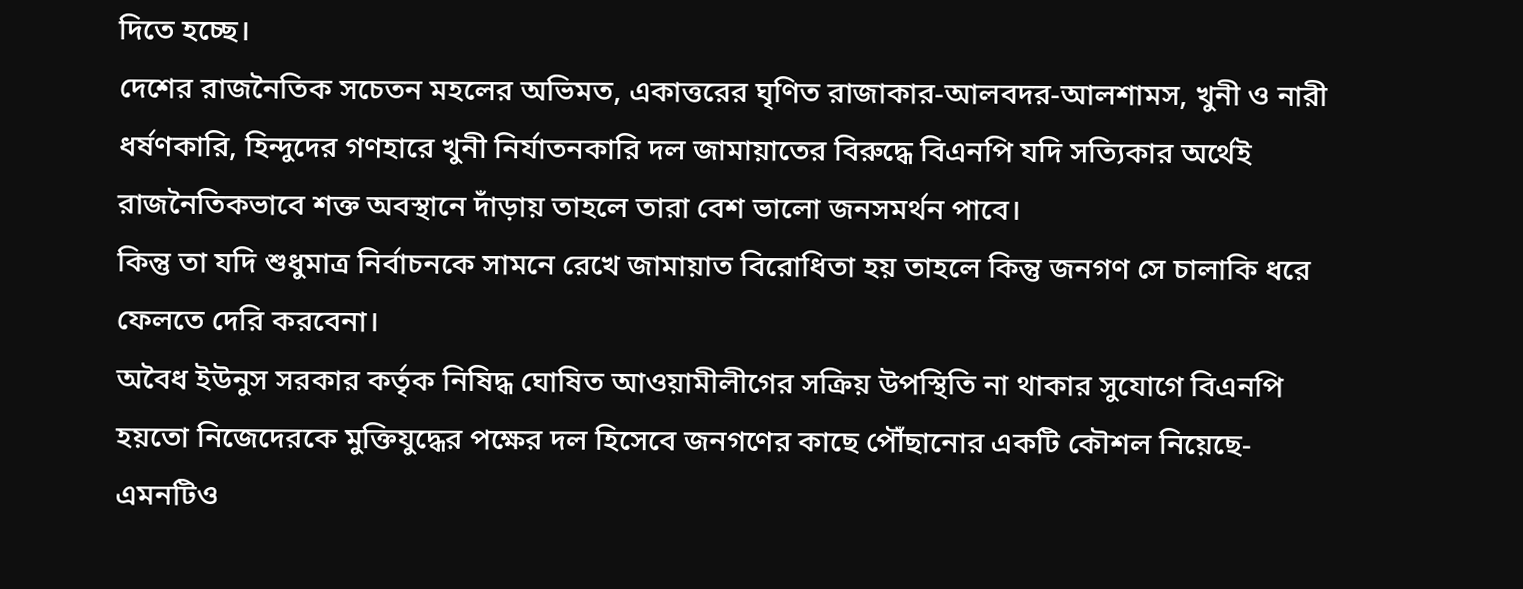দিতে হচ্ছে।
দেশের রাজনৈতিক সচেতন মহলের অভিমত, একাত্তরের ঘৃণিত রাজাকার-আলবদর-আলশামস, খুনী ও নারী ধর্ষণকারি, হিন্দুদের গণহারে খুনী নির্যাতনকারি দল জামায়াতের বিরুদ্ধে বিএনপি যদি সত্যিকার অর্থেই রাজনৈতিকভাবে শক্ত অবস্থানে দাঁড়ায় তাহলে তারা বেশ ভালো জনসমর্থন পাবে।
কিন্তু তা যদি শুধুমাত্র নির্বাচনকে সামনে রেখে জামায়াত বিরোধিতা হয় তাহলে কিন্তু জনগণ সে চালাকি ধরে ফেলতে দেরি করবেনা।
অবৈধ ইউনুস সরকার কর্তৃক নিষিদ্ধ ঘোষিত আওয়ামীলীগের সক্রিয় উপস্থিতি না থাকার সুযোগে বিএনপি হয়তো নিজেদেরকে মুক্তিযুদ্ধের পক্ষের দল হিসেবে জনগণের কাছে পৌঁছানোর একটি কৌশল নিয়েছে- এমনটিও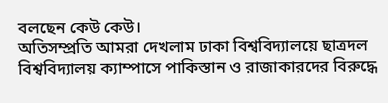বলছেন কেউ কেউ।
অতিসম্প্রতি আমরা দেখলাম ঢাকা বিশ্ববিদ্যালয়ে ছাত্রদল বিশ্ববিদ্যালয় ক্যাম্পাসে পাকিস্তান ও রাজাকারদের বিরুদ্ধে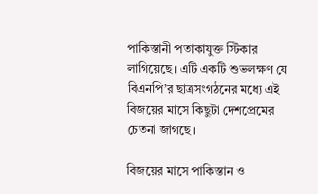পাকিস্তানী পতাকাযুক্ত স্টিকার লাগিয়েছে। এটি একটি শুভলক্ষণ যে বিএনপি’র ছাত্রসংগঠনের মধ্যে এই বিজয়ের মাসে কিছুটা দেশপ্রেমের চেতনা জাগছে।

বিজয়ের মাসে পাকিস্তান ও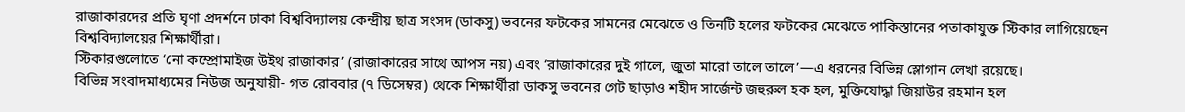রাজাকারদের প্রতি ঘৃণা প্রদর্শনে ঢাকা বিশ্ববিদ্যালয় কেন্দ্রীয় ছাত্র সংসদ (ডাকসু) ভবনের ফটকের সামনের মেঝেতে ও তিনটি হলের ফটকের মেঝেতে পাকিস্তানের পতাকাযুক্ত স্টিকার লাগিয়েছেন বিশ্ববিদ্যালয়ের শিক্ষার্থীরা।
স্টিকারগুলোতে ‘নো কম্প্রোমাইজ উইথ রাজাকার’ (রাজাকারের সাথে আপস নয়) এবং ‘রাজাকারের দুই গালে, জুতা মারো তালে তালে’—এ ধরনের বিভিন্ন স্লোগান লেখা রয়েছে।
বিভিন্ন সংবাদমাধ্যমের নিউজ অনুযায়ী- গত রোববার (৭ ডিসেম্বর) থেকে শিক্ষার্থীরা ডাকসু ভবনের গেট ছাড়াও শহীদ সার্জেন্ট জহুরুল হক হল, মুক্তিযোদ্ধা জিয়াউর রহমান হল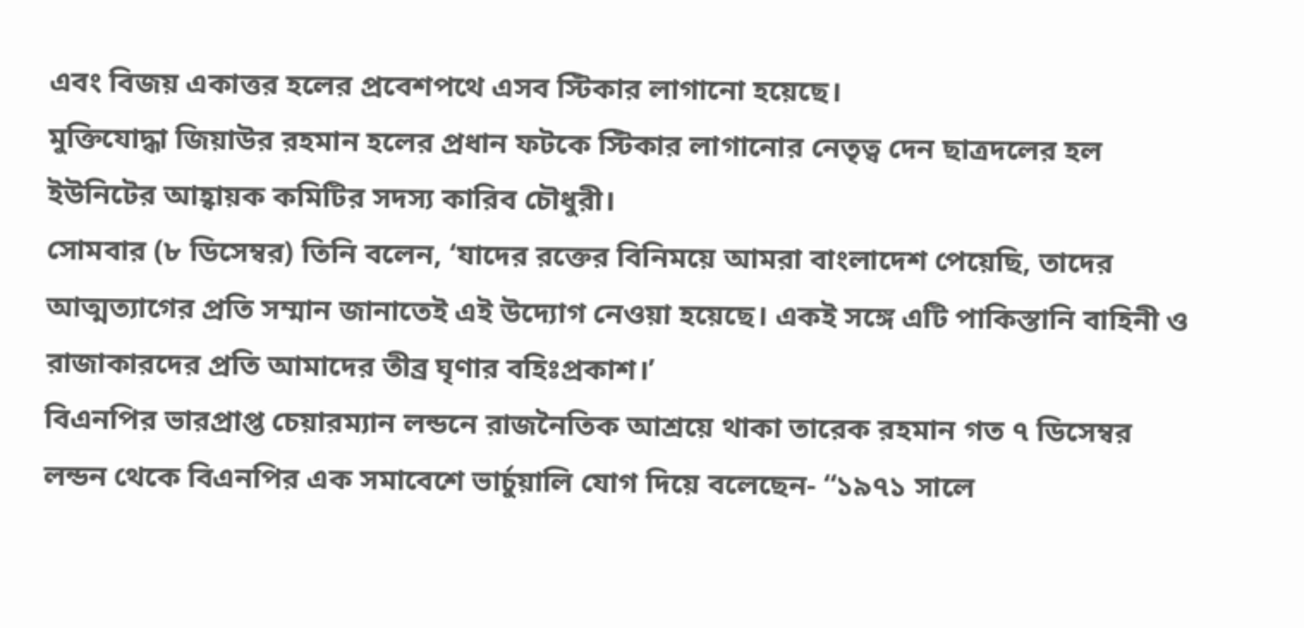এবং বিজয় একাত্তর হলের প্রবেশপথে এসব স্টিকার লাগানো হয়েছে।
মুক্তিযোদ্ধা জিয়াউর রহমান হলের প্রধান ফটকে স্টিকার লাগানোর নেতৃত্ব দেন ছাত্রদলের হল ইউনিটের আহ্বায়ক কমিটির সদস্য কারিব চৌধুরী।
সোমবার (৮ ডিসেম্বর) তিনি বলেন, ‘যাদের রক্তের বিনিময়ে আমরা বাংলাদেশ পেয়েছি, তাদের আত্মত্যাগের প্রতি সম্মান জানাতেই এই উদ্যোগ নেওয়া হয়েছে। একই সঙ্গে এটি পাকিস্তানি বাহিনী ও রাজাকারদের প্রতি আমাদের তীব্র ঘৃণার বহিঃপ্রকাশ।’
বিএনপির ভারপ্রাপ্ত চেয়ারম্যান লন্ডনে রাজনৈতিক আশ্রয়ে থাকা তারেক রহমান গত ৭ ডিসেম্বর লন্ডন থেকে বিএনপির এক সমাবেশে ভার্চুয়ালি যোগ দিয়ে বলেছেন- “১৯৭১ সালে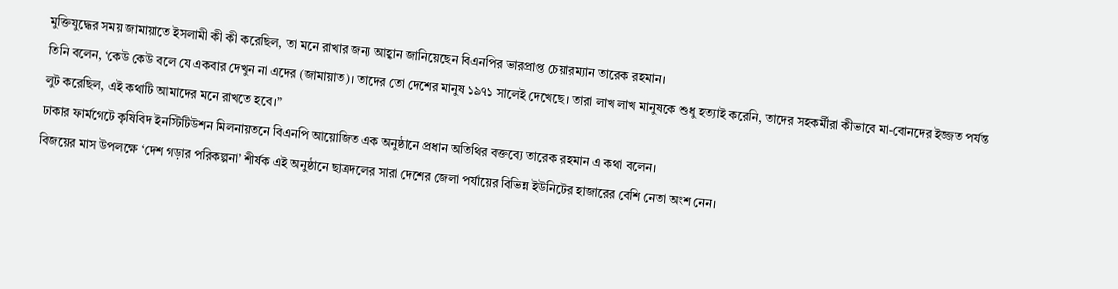মুক্তিযুদ্ধের সময় জামায়াতে ইসলামী কী কী করেছিল, তা মনে রাখার জন্য আহ্বান জানিয়েছেন বিএনপির ভারপ্রাপ্ত চেয়ারম্যান তারেক রহমান।
তিনি বলেন, ‘কেউ কেউ বলে যে একবার দেখুন না এদের (জামায়াত)। তাদের তো দেশের মানুষ ১৯৭১ সালেই দেখেছে। তারা লাখ লাখ মানুষকে শুধু হত্যাই করেনি, তাদের সহকর্মীরা কীভাবে মা-বোনদের ইজ্জত পর্যন্ত লুট করেছিল, এই কথাটি আমাদের মনে রাখতে হবে।”
ঢাকার ফার্মগেটে কৃষিবিদ ইনস্টিটিউশন মিলনায়তনে বিএনপি আয়োজিত এক অনুষ্ঠানে প্রধান অতিথির বক্তব্যে তারেক রহমান এ কথা বলেন।
বিজয়ের মাস উপলক্ষে ‘দেশ গড়ার পরিকল্পনা’ শীর্ষক এই অনুষ্ঠানে ছাত্রদলের সারা দেশের জেলা পর্যায়ের বিভিন্ন ইউনিটের হাজারের বেশি নেতা অংশ নেন।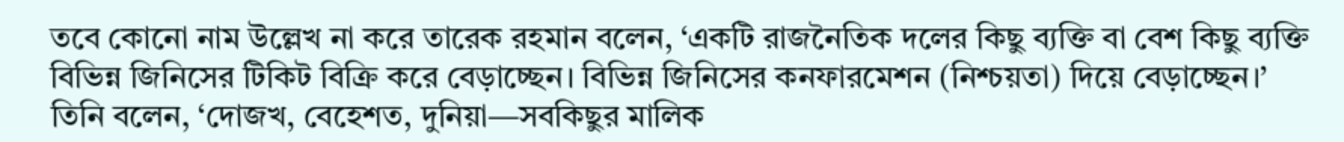তবে কোনো নাম উল্লেখ না করে তারেক রহমান বলেন, ‘একটি রাজনৈতিক দলের কিছু ব্যক্তি বা বেশ কিছু ব্যক্তি বিভিন্ন জিনিসের টিকিট বিক্রি করে বেড়াচ্ছেন। বিভিন্ন জিনিসের কনফারমেশন (নিশ্চয়তা) দিয়ে বেড়াচ্ছেন।’
তিনি বলেন, ‘দোজখ, বেহেশত, দুনিয়া—সবকিছুর মালিক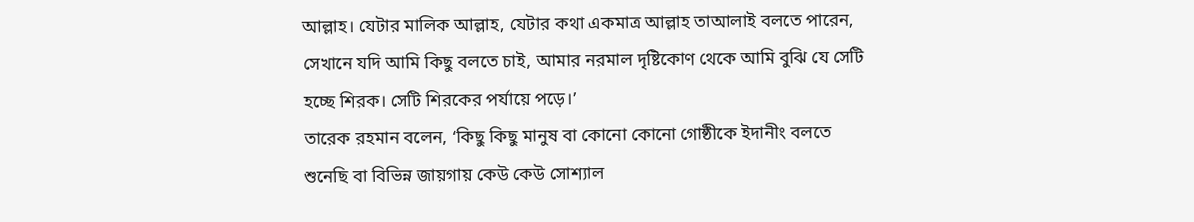আল্লাহ। যেটার মালিক আল্লাহ, যেটার কথা একমাত্র আল্লাহ তাআলাই বলতে পারেন, সেখানে যদি আমি কিছু বলতে চাই, আমার নরমাল দৃষ্টিকোণ থেকে আমি বুঝি যে সেটি হচ্ছে শিরক। সেটি শিরকের পর্যায়ে পড়ে।’
তারেক রহমান বলেন, ‘কিছু কিছু মানুষ বা কোনো কোনো গোষ্ঠীকে ইদানীং বলতে শুনেছি বা বিভিন্ন জায়গায় কেউ কেউ সোশ্যাল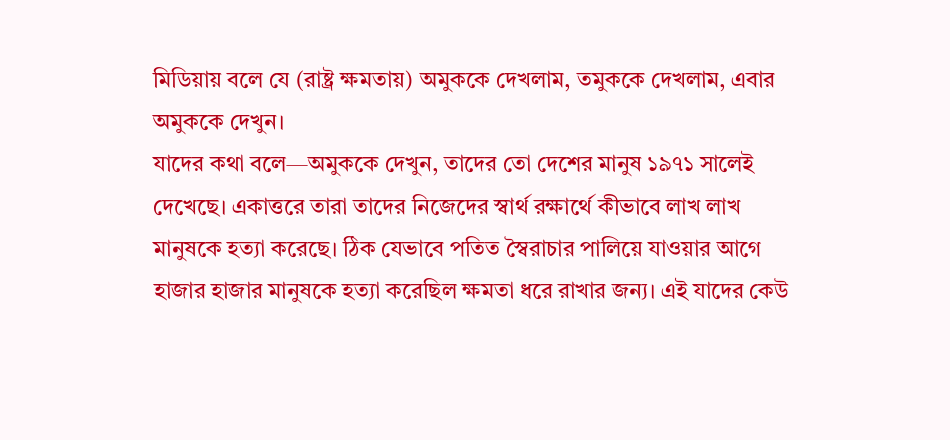মিডিয়ায় বলে যে (রাষ্ট্র ক্ষমতায়) অমুককে দেখলাম, তমুককে দেখলাম, এবার অমুককে দেখুন।
যাদের কথা বলে—অমুককে দেখুন, তাদের তো দেশের মানুষ ১৯৭১ সালেই দেখেছে। একাত্তরে তারা তাদের নিজেদের স্বার্থ রক্ষার্থে কীভাবে লাখ লাখ মানুষকে হত্যা করেছে। ঠিক যেভাবে পতিত স্বৈরাচার পালিয়ে যাওয়ার আগে হাজার হাজার মানুষকে হত্যা করেছিল ক্ষমতা ধরে রাখার জন্য। এই যাদের কেউ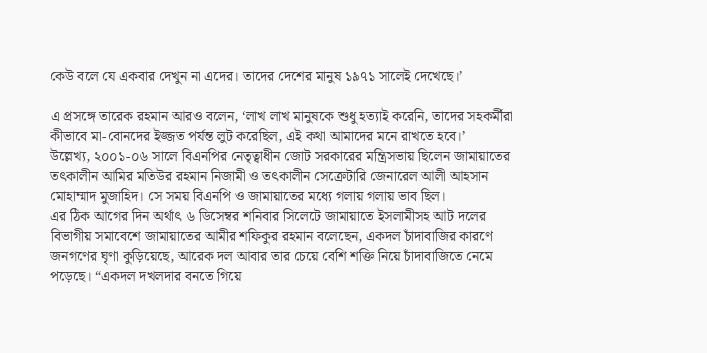কেউ বলে যে একবার দেখুন না এদের। তাদের দেশের মানুষ ১৯৭১ সালেই দেখেছে।’

এ প্রসঙ্গে তারেক রহমান আরও বলেন, ‘লাখ লাখ মানুষকে শুধু হত্যাই করেনি, তাদের সহকর্মীরা কীভাবে মা-বোনদের ইজ্জত পর্যন্ত লুট করেছিল, এই কথা আমাদের মনে রাখতে হবে।’
উল্লেখ্য, ২০০১-০৬ সালে বিএনপির নেতৃত্বাধীন জোট সরকারের মন্ত্রিসভায় ছিলেন জামায়াতের তৎকালীন আমির মতিউর রহমান নিজামী ও তৎকালীন সেক্রেটারি জেনারেল আলী আহসান মোহাম্মাদ মুজাহিদ। সে সময় বিএনপি ও জামায়াতের মধ্যে গলায় গলায় ভাব ছিল।
এর ঠিক আগের দিন অর্থাৎ ৬ ডিসেম্বর শনিবার সিলেটে জামায়াতে ইসলামীসহ আট দলের বিভাগীয় সমাবেশে জামায়াতের আমীর শফিকুর রহমান বলেছেন, একদল চাঁদাবাজির কারণে জনগণের ঘৃণা কুড়িয়েছে, আরেক দল আবার তার চেয়ে বেশি শক্তি নিয়ে চাঁদাবাজিতে নেমে পড়েছে। “একদল দখলদার বনতে গিয়ে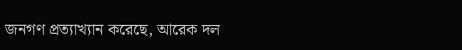জনগণ প্রত্যাখ্যান করেছে, আরেক দল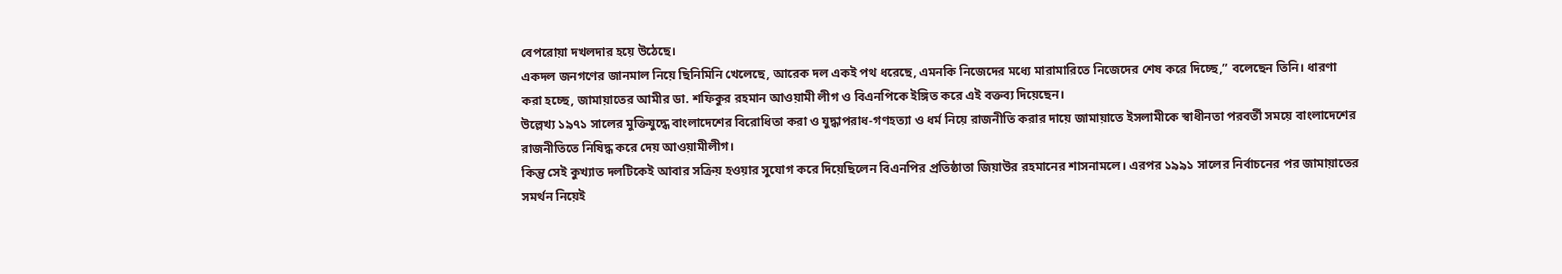বেপরোয়া দখলদার হয়ে উঠেছে।
একদল জনগণের জানমাল নিয়ে ছিনিমিনি খেলেছে, আরেক দল একই পথ ধরেছে, এমনকি নিজেদের মধ্যে মারামারিতে নিজেদের শেষ করে দিচ্ছে,” বলেছেন তিনি। ধারণা করা হচ্ছে, জামায়াতের আমীর ডা. শফিকুর রহমান আওয়ামী লীগ ও বিএনপিকে ইঙ্গিত করে এই বক্তব্য দিয়েছেন।
উল্লেখ্য ১৯৭১ সালের মুক্তিযুদ্ধে বাংলাদেশের বিরোধিতা করা ও যুদ্ধাপরাধ-গণহত্যা ও ধর্ম নিয়ে রাজনীতি করার দায়ে জামায়াতে ইসলামীকে স্বাধীনতা পরবর্তী সময়ে বাংলাদেশের রাজনীতিতে নিষিদ্ধ করে দেয় আওয়ামীলীগ।
কিন্তু সেই কুখ্যাত দলটিকেই আবার সক্রিয় হওয়ার সুযোগ করে দিয়েছিলেন বিএনপির প্রতিষ্ঠাতা জিয়াউর রহমানের শাসনামলে। এরপর ১৯৯১ সালের নির্বাচনের পর জামায়াতের সমর্থন নিয়েই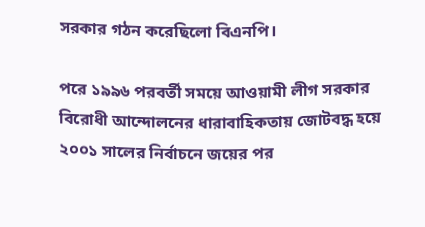সরকার গঠন করেছিলো বিএনপি।

পরে ১৯৯৬ পরবর্তী সময়ে আওয়ামী লীগ সরকার বিরোধী আন্দোলনের ধারাবাহিকতায় জোটবদ্ধ হয়ে ২০০১ সালের নির্বাচনে জয়ের পর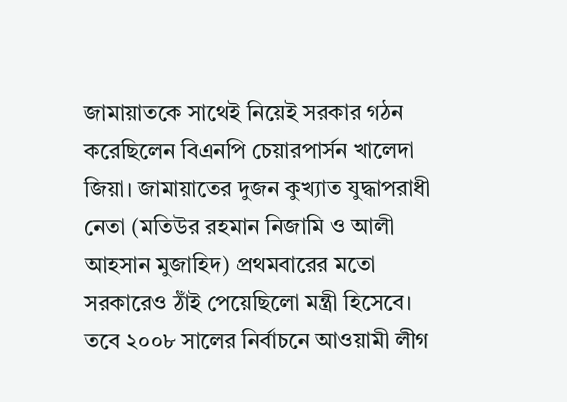জামায়াতকে সাথেই নিয়েই সরকার গঠন করেছিলেন বিএনপি চেয়ারপার্সন খালেদা জিয়া। জামায়াতের দুজন কুখ্যাত যুদ্ধাপরাধী নেতা (মতিউর রহমান নিজামি ও আলী আহসান মুজাহিদ) প্রথমবারের মতো সরকারেও ঠাঁই পেয়েছিলো মন্ত্রী হিসেবে।
তবে ২০০৮ সালের নির্বাচনে আওয়ামী লীগ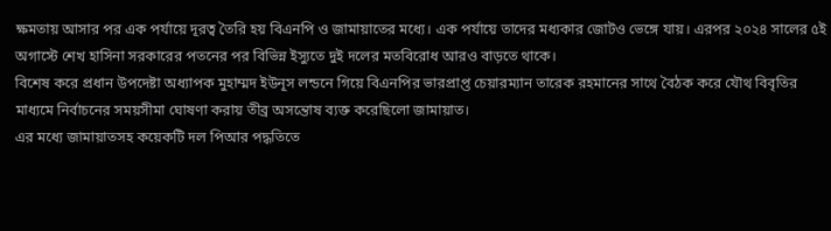ক্ষমতায় আসার পর এক পর্যায়ে দূরত্ব তৈরি হয় বিএনপি ও জামায়াতের মধ্যে। এক পর্যায়ে তাদের মধ্যকার জোটও ভেঙ্গে যায়। এরপর ২০২৪ সালের ৫ই অগাস্টে শেখ হাসিনা সরকারের পতনের পর বিভিন্ন ইস্যুতে দুই দলের মতবিরোধ আরও বাড়তে থাকে।
বিশেষ করে প্রধান উপদেষ্টা অধ্যাপক মুহাম্মদ ইউনূস লন্ডনে গিয়ে বিএনপির ভারপ্রাপ্ত চেয়ারম্যান তারেক রহমানের সাথে বৈঠক করে যৌথ বিবৃতির মাধ্যমে নির্বাচনের সময়সীমা ঘোষণা করায় তীব্র অসন্তোষ ব্যক্ত করেছিলো জামায়াত।
এর মধ্যে জামায়াতসহ কয়েকটি দল পিআর পদ্ধতিতে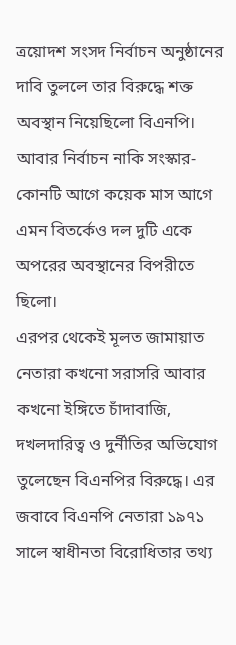ত্রয়োদশ সংসদ নির্বাচন অনুষ্ঠানের দাবি তুললে তার বিরুদ্ধে শক্ত অবস্থান নিয়েছিলো বিএনপি। আবার নির্বাচন নাকি সংস্কার-কোনটি আগে কয়েক মাস আগে এমন বিতর্কেও দল দুটি একে অপরের অবস্থানের বিপরীতে ছিলো।
এরপর থেকেই মূলত জামায়াত নেতারা কখনো সরাসরি আবার কখনো ইঙ্গিতে চাঁদাবাজি, দখলদারিত্ব ও দুর্নীতির অভিযোগ তুলেছেন বিএনপির বিরুদ্ধে। এর জবাবে বিএনপি নেতারা ১৯৭১ সালে স্বাধীনতা বিরোধিতার তথ্য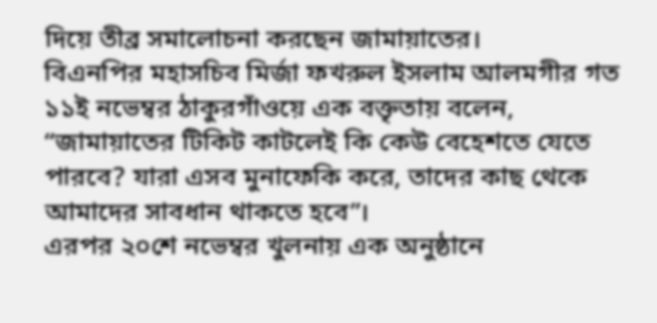দিয়ে তীব্র সমালোচনা করছেন জামায়াতের।
বিএনপির মহাসচিব মির্জা ফখরুল ইসলাম আলমগীর গত ১১ই নভেম্বর ঠাকুরগাঁওয়ে এক বক্তৃতায় বলেন, “জামায়াতের টিকিট কাটলেই কি কেউ বেহেশতে যেতে পারবে? যারা এসব মুনাফেকি করে, তাদের কাছ থেকে আমাদের সাবধান থাকতে হবে”।
এরপর ২০শে নভেম্বর খুলনায় এক অনুষ্ঠানে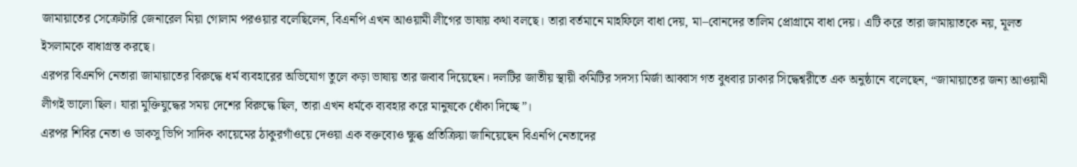জামায়াতের সেক্রেটারি জেনারেল মিয়া গোলাম পরওয়ার বলেছিলেন, বিএনপি এখন আওয়ামী লীগের ভাষায় কথা বলছে। তারা বর্তমানে মাহফিলে বাধা দেয়, মা–বোনদের তালিম প্রোগ্রামে বাধা দেয়। এটি করে তারা জামায়াতকে নয়, মূলত ইসলামকে বাধাগ্রস্ত করছে।
এরপর বিএনপি নেতারা জামায়াতের বিরুদ্ধে ধর্ম ব্যবহারের অভিযোগ তুলে কড়া ভাষায় তার জবাব দিয়েছেন। দলটির জাতীয় স্থায়ী কমিটির সদস্য মির্জা আব্বাস গত বুধবার ঢাকার সিদ্ধেশ্বরীতে এক অনুষ্ঠানে বলেছেন, “জামায়াতের জন্য আওয়ামী লীগই ভালো ছিল। যারা মুক্তিযুদ্ধের সময় দেশের বিরুদ্ধে ছিল, তারা এখন ধর্মকে ব্যবহার করে মানুষকে ধোঁকা দিচ্ছে”।
এরপর শিবির নেতা ও ডাকসু ভিপি সাদিক কায়েমের ঠাকুরগাঁওয়ে দেওয়া এক বক্তব্যেও ক্ষুব্ধ প্রতিক্রিয়া জানিয়েছেন বিএনপি নেতাদের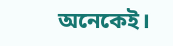অনেকেই।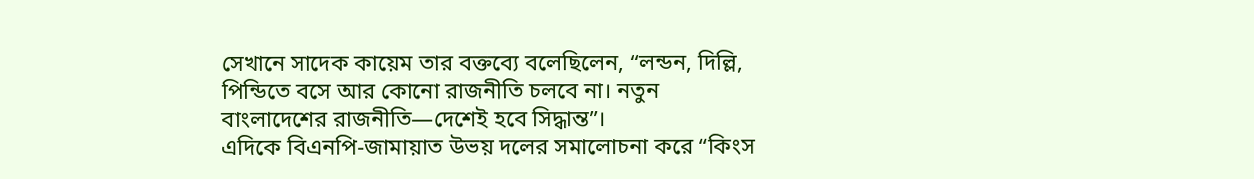সেখানে সাদেক কায়েম তার বক্তব্যে বলেছিলেন, “লন্ডন, দিল্লি, পিন্ডিতে বসে আর কোনো রাজনীতি চলবে না। নতুন বাংলাদেশের রাজনীতি—দেশেই হবে সিদ্ধান্ত”।
এদিকে বিএনপি-জামায়াত উভয় দলের সমালোচনা করে “কিংস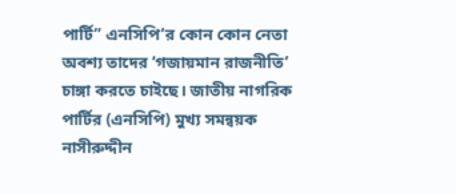পার্টি” এনসিপি’র কোন কোন নেতা অবশ্য তাদের ‘গজায়মান রাজনীতি’ চাঙ্গা করতে চাইছে। জাতীয় নাগরিক পার্টির (এনসিপি) মুখ্য সমন্বয়ক নাসীরুদ্দীন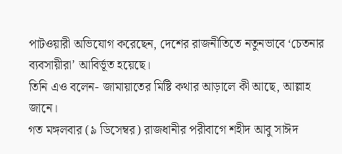পাটওয়ারী অভিযোগ করেছেন, দেশের রাজনীতিতে নতুনভাবে ‘চেতনার ব্যবসায়ীরা’ আবির্ভূত হয়েছে।
তিনি এও বলেন- জামায়াতের মিষ্টি কথার আড়ালে কী আছে, আল্লাহ জানে।
গত মঙ্গলবার (৯ ডিসেম্বর) রাজধানীর পরীবাগে শহীদ আবু সাঈদ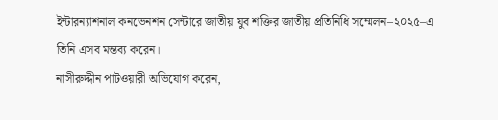ইন্টারন্যাশনাল কনভেনশন সেন্টারে জাতীয় যুব শক্তির জাতীয় প্রতিনিধি সম্মেলন–২০২৫–এ তিনি এসব মন্তব্য করেন।
নাসীরুদ্দীন পাটওয়ারী অভিযোগ করেন,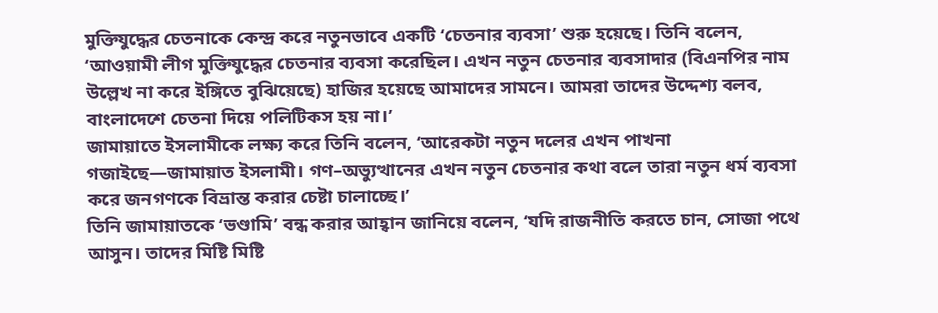মুক্তিযুদ্ধের চেতনাকে কেন্দ্র করে নতুনভাবে একটি ‘চেতনার ব্যবসা’ শুরু হয়েছে। তিনি বলেন, ‘আওয়ামী লীগ মুক্তিযুদ্ধের চেতনার ব্যবসা করেছিল। এখন নতুন চেতনার ব্যবসাদার (বিএনপির নাম উল্লেখ না করে ইঙ্গিতে বুঝিয়েছে) হাজির হয়েছে আমাদের সামনে। আমরা তাদের উদ্দেশ্য বলব, বাংলাদেশে চেতনা দিয়ে পলিটিকস হয় না।’
জামায়াতে ইসলামীকে লক্ষ্য করে তিনি বলেন, ‘আরেকটা নতুন দলের এখন পাখনা গজাইছে—জামায়াত ইসলামী। গণ–অভ্যুত্থানের এখন নতুন চেতনার কথা বলে তারা নতুন ধর্ম ব্যবসা করে জনগণকে বিভ্রান্ত করার চেষ্টা চালাচ্ছে।’
তিনি জামায়াতকে ‘ভণ্ডামি’ বন্ধ করার আহ্বান জানিয়ে বলেন, ‘যদি রাজনীতি করতে চান, সোজা পথে আসুন। তাদের মিষ্টি মিষ্টি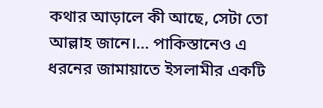কথার আড়ালে কী আছে, সেটা তো আল্লাহ জানে।… পাকিস্তানেও এ ধরনের জামায়াতে ইসলামীর একটি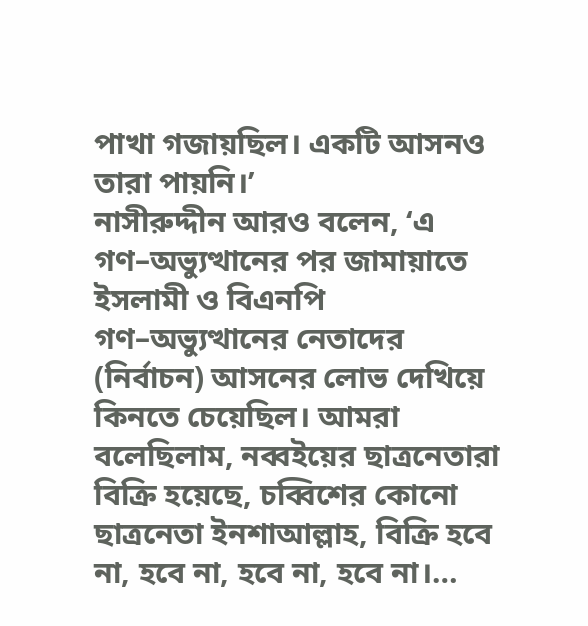পাখা গজায়ছিল। একটি আসনও তারা পায়নি।’
নাসীরুদ্দীন আরও বলেন, ‘এ গণ–অভ্যুত্থানের পর জামায়াতে ইসলামী ও বিএনপি গণ–অভ্যুত্থানের নেতাদের (নির্বাচন) আসনের লোভ দেখিয়ে কিনতে চেয়েছিল। আমরা বলেছিলাম, নব্বইয়ের ছাত্রনেতারা বিক্রি হয়েছে, চব্বিশের কোনো ছাত্রনেতা ইনশাআল্লাহ, বিক্রি হবে না, হবে না, হবে না, হবে না।…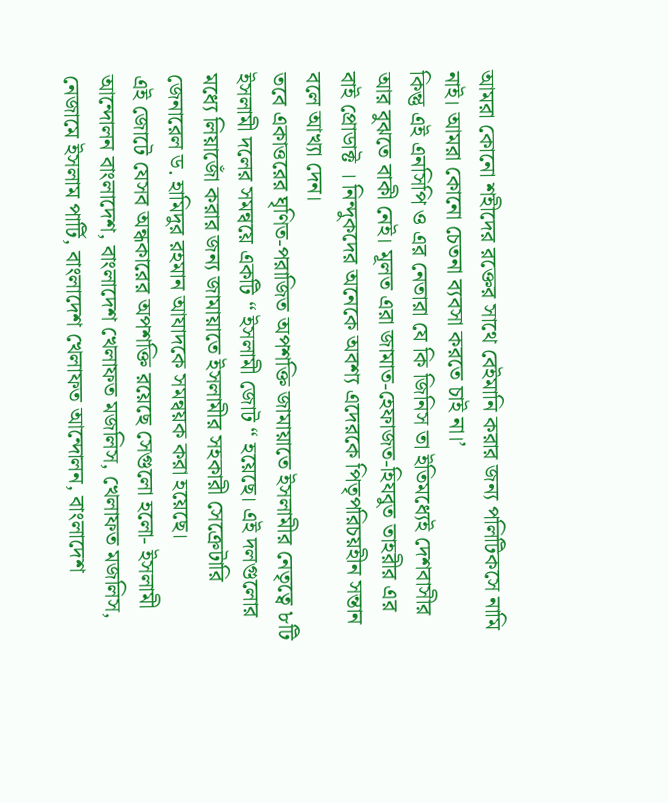আমরা কোনো শহীদের রক্তের সাথে বেইমানি করার জন্য পলিটিকসে নামি নাই। আমরা কোনো চেতনা ব্যবসা করতে চাই না।’
কিন্তু এই এনসিপি ও এর নেতারা যে কি জিনিস তা ইতিমধ্যেই দেশবাসীর আর বুঝতে বাকী নেই। মূলত এরা জামাত-হেফাজত-হিযবুত তাহরীর এর বাই প্রোডাক্ট । নিন্দুকদের অনেকে অবশ্য এদেরকে পিতৃপরিচয়হীন সন্তান বলে আখ্যা দেন।
তবে একাত্তরের ঘৃণিত-পরাজিত অপশক্তি জামায়াতে ইসলামীর নেতৃত্বে ৮টি ইসলামী দলের সমন্বয়ে একটি “ ইসলামী জোট “ হয়েছে। এই দলগুলোর মধ্যে লিয়াজোঁ করার জন্য জামায়াতে ইসলামীর সহকারী সেক্রেটারি জেনারেল ড. হামিদুর রহমান আযাদকে সমন্বয়ক করা হয়েছে।
এই জোটে যেসব অন্ধকারের অপশক্তি রয়েছে সেগুলো হলো- ইসলামী আন্দোলন বাংলাদেশ, বাংলাদেশ খেলাফত মজলিস, খেলাফত মজলিস, নেজামে ইসলাম পার্টি, বাংলাদেশ খেলাফত আন্দোলন, বাংলাদেশ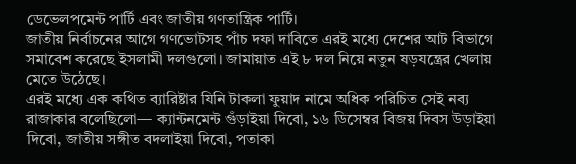ডেভেলপমেন্ট পার্টি এবং জাতীয় গণতান্ত্রিক পার্টি।
জাতীয় নির্বাচনের আগে গণভোটসহ পাঁচ দফা দাবিতে এরই মধ্যে দেশের আট বিভাগে সমাবেশ করেছে ইসলামী দলগুলো। জামায়াত এই ৮ দল নিয়ে নতুন ষড়যন্ত্রের খেলায় মেতে উঠেছে।
এরই মধ্যে এক কথিত ব্যারিষ্টার যিনি টাকলা ফুয়াদ নামে অধিক পরিচিত সেই নব্য রাজাকার বলেছিলো— ক্যান্টনমেন্ট গুঁড়াইয়া দিবো, ১৬ ডিসেম্বর বিজয় দিবস উড়াইয়া দিবো, জাতীয় সঙ্গীত বদলাইয়া দিবো, পতাকা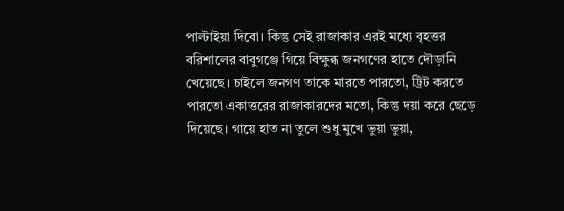পাল্টাইয়া দিবো। কিন্তু সেই রাজাকার এরই মধ্যে বৃহত্তর বরিশালের বাবুগঞ্জে গিয়ে বিক্ষুব্ধ জনগণের হাতে দৌড়ানি খেয়েছে। চাইলে জনগণ তাকে মারতে পারতো, ট্রিট করতে পারতো একাত্তরের রাজাকারদের মতো, কিন্তু দয়া করে ছেড়ে দিয়েছে। গায়ে হাত না তুলে শুধু মুখে ভুয়া ভুয়া,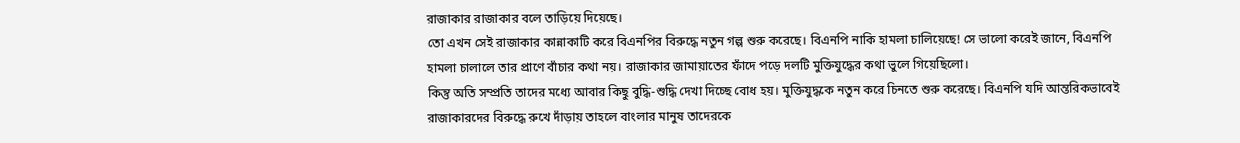রাজাকার রাজাকার বলে তাড়িয়ে দিয়েছে।
তো এখন সেই রাজাকার কান্নাকাটি করে বিএনপির বিরুদ্ধে নতুন গল্প শুরু করেছে। বিএনপি নাকি হামলা চালিয়েছে! সে ভালো করেই জানে, বিএনপি হামলা চালালে তার প্রাণে বাঁচার কথা নয়। রাজাকার জামায়াতের ফাঁদে পড়ে দলটি মুক্তিযুদ্ধের কথা ভুলে গিয়েছিলো।
কিন্তু অতি সম্প্রতি তাদের মধ্যে আবার কিছু বুদ্ধি-শুদ্ধি দেখা দিচ্ছে বোধ হয়। মুক্তিযুদ্ধকে নতুন করে চিনতে শুরু করেছে। বিএনপি যদি আন্তরিকভাবেই রাজাকারদের বিরুদ্ধে রুখে দাঁড়ায় তাহলে বাংলার মানুষ তাদেরকে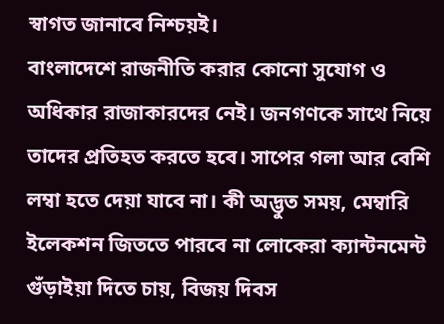স্বাগত জানাবে নিশ্চয়ই।
বাংলাদেশে রাজনীতি করার কোনো সুযোগ ও অধিকার রাজাকারদের নেই। জনগণকে সাথে নিয়ে তাদের প্রতিহত করতে হবে। সাপের গলা আর বেশি লম্বা হতে দেয়া যাবে না। কী অদ্ভুত সময়, মেম্বারি ইলেকশন জিততে পারবে না লোকেরা ক্যান্টনমেন্ট গুঁড়াইয়া দিতে চায়, বিজয় দিবস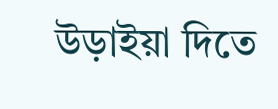উড়াইয়া দিতে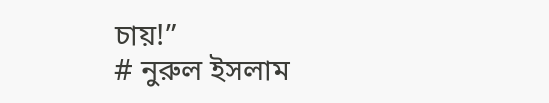চায়!”
# নুরুল ইসলাম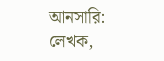আনসারি: লেখক,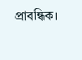প্রাবন্ধিক।